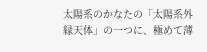太陽系のかなたの「太陽系外縁天体」の一つに、極めて薄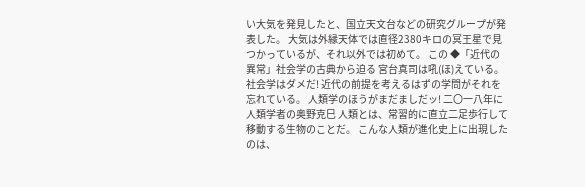い大気を発見したと、国立天文台などの研究グループが発表した。 大気は外縁天体では直径2380キロの冥王星で見つかっているが、それ以外では初めて。 この ◆「近代の異常」社会学の古典から迫る 宮台真司は吼(ほ)えている。 社会学はダメだ! 近代の前提を考えるはずの学問がそれを忘れている。 人類学のほうがまだましだッ! 二〇一八年に人類学者の奥野克巳 人類とは、常習的に直立二足歩行して移動する生物のことだ。 こんな人類が進化史上に出現したのは、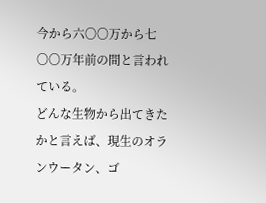今から六〇〇万から七〇〇万年前の間と言われている。
どんな生物から出てきたかと言えば、現生のオランウータン、ゴ